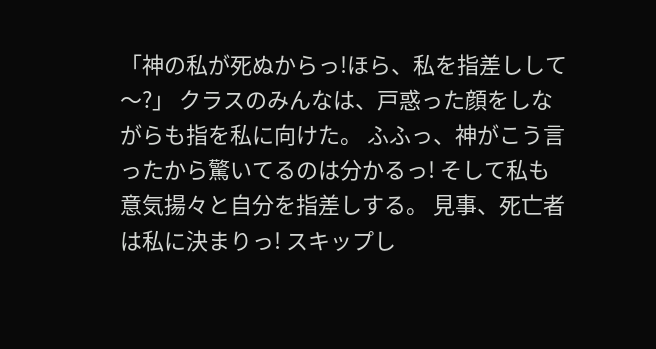「神の私が死ぬからっ!ほら、私を指差しして〜?」 クラスのみんなは、戸惑った顔をしながらも指を私に向けた。 ふふっ、神がこう言ったから驚いてるのは分かるっ! そして私も意気揚々と自分を指差しする。 見事、死亡者は私に決まりっ! スキップし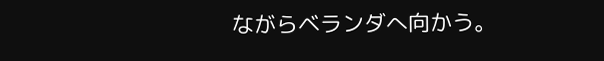ながらベランダへ向かう。